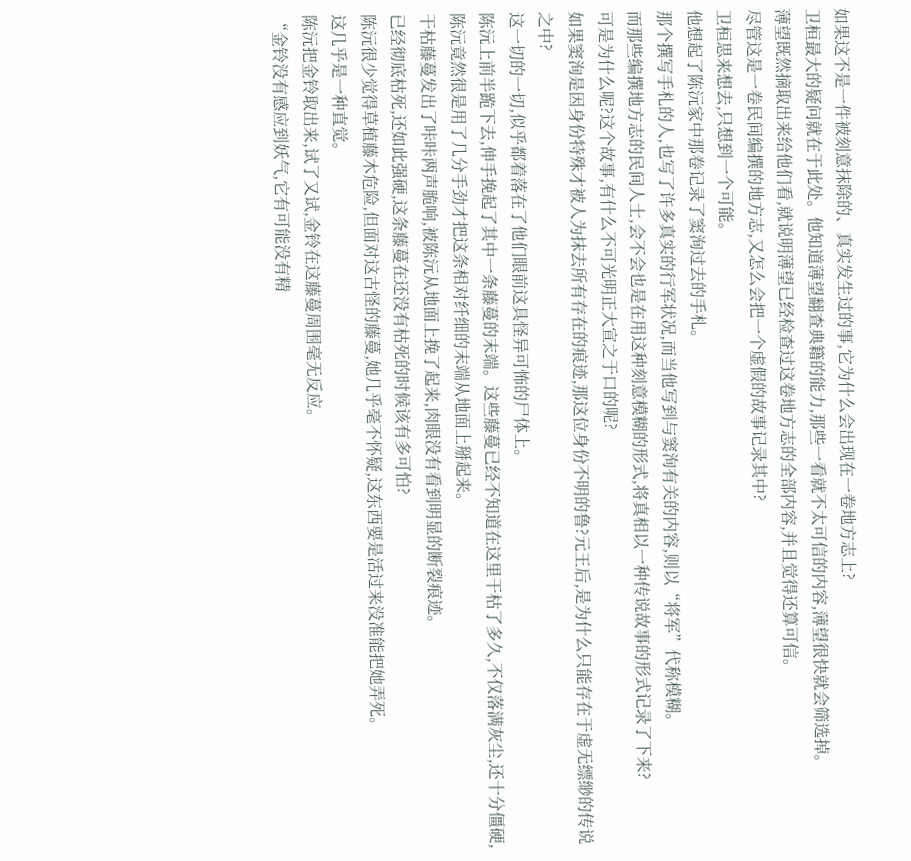如果这不是一件被刻意抹除的、真实发生过的事,它为什么会出现在一卷地方志上?
卫桓最大的疑问就在于此处。他知道薄望翻查典籍的能力,那些一看就不太可信的内容,薄望很快就会筛选掉。
薄望既然摘取出来给他们看,就说明薄望已经检查过这卷地方志的全部内容,并且觉得还算可信。
尽管这是一卷民间编撰的地方志,又怎么会把一个虚假的故事记录其中?
卫桓思来想去,只想到一个可能。
他想起了陈沅家中那卷记录了窦洵过去的手札。
那个撰写手札的人,也写了许多真实的行军状况,而当他写到与窦洵有关的内容,则以“将军”代称模糊。
而那些编撰地方志的民间人士,会不会也是在用这种刻意模糊的形式,将真相以一种传说故事的形式记录了下来?
可是为什么呢?这个故事,有什么不可光明正大宣之于口的呢?
如果窦洵是因身份特殊才被人为抹去所有存在的痕迹,那这位身份不明的鲁?元王后,是为什么只能存在于虚无缥缈的传说之中?
这一切的一切,似乎都着落在了他们眼前这具怪异可怖的尸体上。
陈沅上前半跪下去,伸手挽起了其中一条藤蔓的末端。这些藤蔓已经不知道在这里干枯了多久,不仅落满灰尘,还十分僵硬,陈沅竟然很是用了几分手劲才把这条相对纤细的末端从地面上掰起来。
干枯藤蔓发出了咔咔两声脆响,被陈沅从地面上挽了起来,肉眼没有看到明显的断裂痕迹。
已经彻底枯死,还如此强硬,这条藤蔓在还没有枯死的时候该有多可怕?
陈沅很少觉得草植藤木危险,但面对这古怪的藤蔓,她几乎毫不怀疑,这东西要是活过来没准能把她弄死。
这几乎是一种直觉。
陈沅把金铃取出来,试了又试,金铃在这藤蔓周围毫无反应。
“金铃没有感应到妖气,它有可能没有精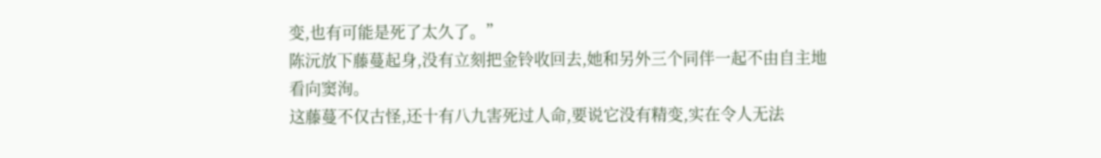变,也有可能是死了太久了。”
陈沅放下藤蔓起身,没有立刻把金铃收回去,她和另外三个同伴一起不由自主地看向窦洵。
这藤蔓不仅古怪,还十有八九害死过人命,要说它没有精变,实在令人无法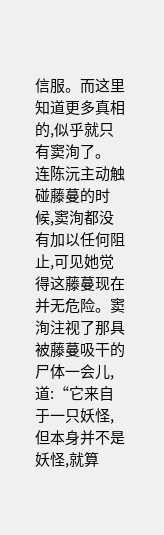信服。而这里知道更多真相的,似乎就只有窦洵了。
连陈沅主动触碰藤蔓的时候,窦洵都没有加以任何阻止,可见她觉得这藤蔓现在并无危险。窦洵注视了那具被藤蔓吸干的尸体一会儿,道:“它来自于一只妖怪,但本身并不是妖怪,就算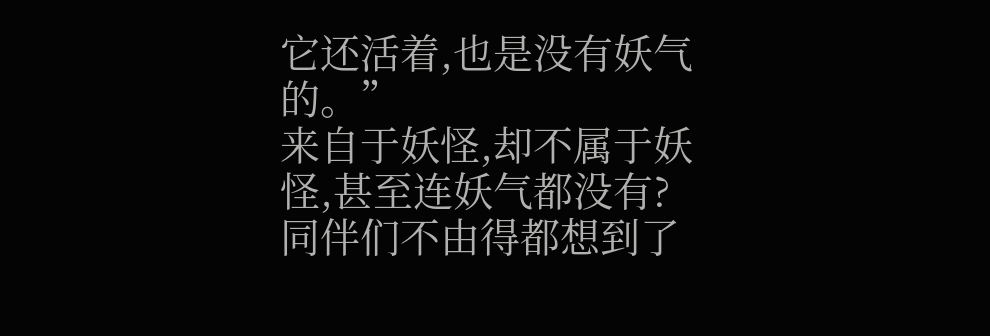它还活着,也是没有妖气的。”
来自于妖怪,却不属于妖怪,甚至连妖气都没有?
同伴们不由得都想到了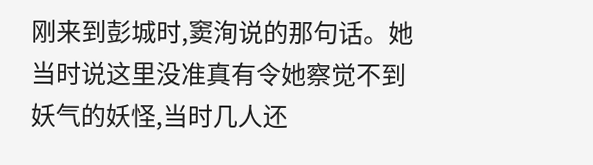刚来到彭城时,窦洵说的那句话。她当时说这里没准真有令她察觉不到妖气的妖怪,当时几人还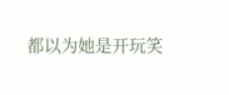都以为她是开玩笑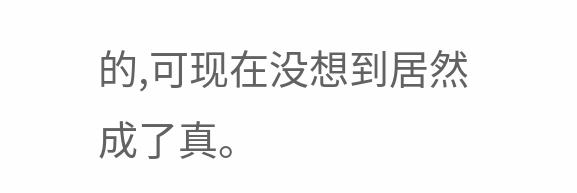的,可现在没想到居然成了真。